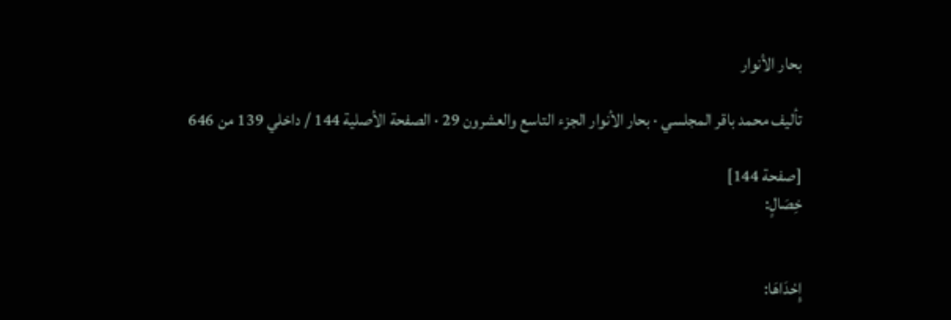بحار الأنوار

تأليف محمد باقر المجلسي · بحار الأنوار الجزء التاسع والعشرون 29 · الصفحة الأصلية 144 / داخلي 139 من 646

[صفحة 144]
خِصَالٍ:


إِحْدَاهَا: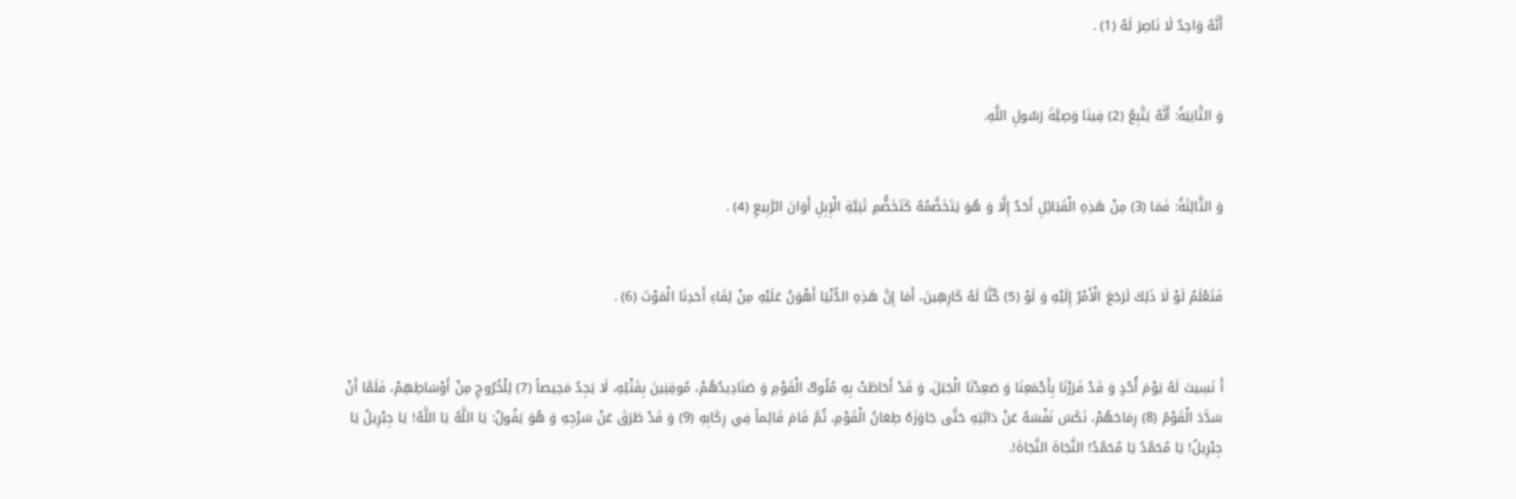أَنَّهُ وَاحِدٌ لَا نَاصِرَ لَهُ (1) .


وَ الثَّانِيَةُ: أَنَّهُ يَتَّبِعُ (2) فِينَا وَصِيَّةَ رَسُولِ اللَّهِ.


وَ الثَّالِثَةُ: فَمَا (3) مِنْ هَذِهِ الْقَبَائِلِ أَحَدٌ إِلَّا وَ هُوَ يَتَخَضَّمُهُ كَتَخَضُّمِ ثَنِيَّةِ الْإِبِلِ أَوَانَ الرَّبِيعِ (4) .


فَتَعْلَمُ لَوْ لَا ذَلِكَ لَرَجَعَ الْأَمْرُ إِلَيْهِ وَ لَوْ (5) كُنَّا لَهُ كَارِهِينَ، أَمَا إِنَّ هَذِهِ الدُّنْيَا أَهْوَنُ عَلَيْهِ مِنْ لِقَاءِ أَحَدِنَا الْمَوْتَ (6) .


أَ نَسِيتَ لَهُ يَوْمَ أُحُدٍ وَ قَدْ فَرَرْنَا بِأَجْمَعِنَا وَ صَعِدْنَا الْجَبَلَ، وَ قَدْ أَحَاطَتْ بِهِ مُلُوكُ الْقَوْمِ وَ صَنَادِيدُهُمْ، مُوقِنِينَ بِقَتْلِهِ، لَا يَجِدُ مَحِيصاً (7) لِلْخُرُوجِ مِنْ أَوْسَاطِهِمْ، فَلَمَّا أَنْ سَدَّدَ الْقَوْمُ (8) رِمَاحَهُمْ، نَكَسَ نَفْسَهُ عَنْ دَابَّتِهِ حَتَّى جَاوَزَهُ طِعَانُ الْقَوْمِ، ثُمَّ قَامَ قَائِماً فِي رِكَابِهِ (9) وَ قَدْ طَرَقَ عَنْ سَرْجِهِ وَ هُوَ يَقُولُ: يَا اللَّهُ يَا اللَّهُ! يَا جِبْرِيلُ يَا جِبْرِيلُ! يَا مُحَمَّدُ يَا مُحَمَّدُ! النَّجَاةَ النَّجَاةَ!.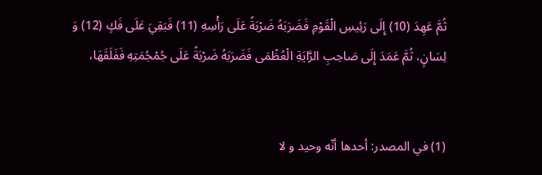ثُمَّ عَهِدَ (10) إِلَى رَئِيسِ الْقَوْمِ فَضَرَبَهُ ضَرْبَةً عَلَى رَأْسِهِ (11) فَبَقِيَ عَلَى فَكٍ (12) وَ لِسَانٍ، ثُمَّ عَمَدَ إِلَى صَاحِبِ الرَّايَةِ الْعُظْمَى فَضَرَبَهُ ضَرْبَةً عَلَى جُمْجُمَتِهِ فَفَلَقَهَا،


(1) في المصدر: أحدها أنّه وحيد و لا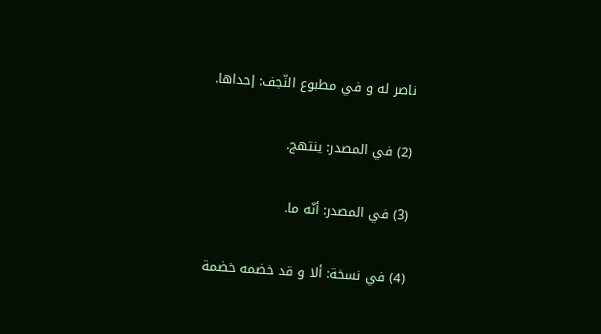ناصر له و في مطبوع النّجف: إحداها.

(2) في المصدر: ينتهج.

(3) في المصدر: أنّه ما.

(4) في نسخة: ألا و قد خضمه خضمة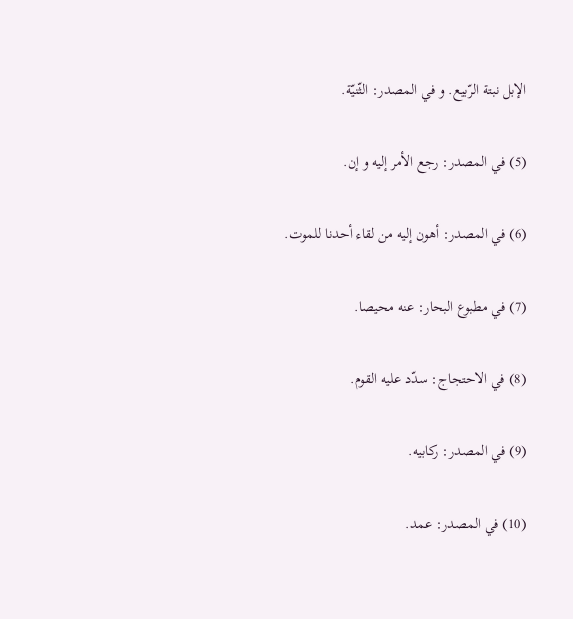الإبل نبتة الرّبيع. و في المصدر: الثّنيّة.

(5) في المصدر: رجع الأمر إليه و إن.

(6) في المصدر: أهون إليه من لقاء أحدنا للموت.

(7) في مطبوع البحار: عنه محيصا.

(8) في الاحتجاج: سدّد عليه القوم.

(9) في المصدر: ركابيه.

(10) في المصدر: عمد.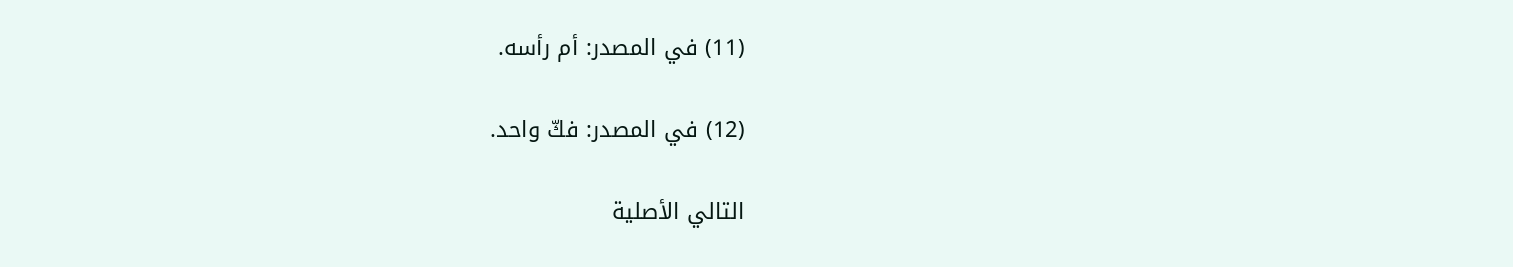(11) في المصدر: أم رأسه.

(12) في المصدر: فكّ واحد.

التالي الأصلية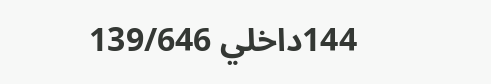144داخلي 139/646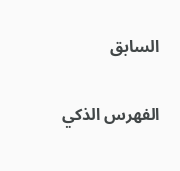السابق

الفهرس الذكي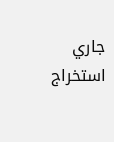جاري استخراج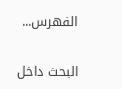الفهرس...

البحث داخل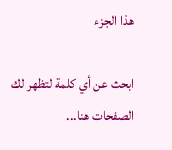هذا الجزء

ابحث عن أي كلمة لتظهر لك الصفحات هنا...